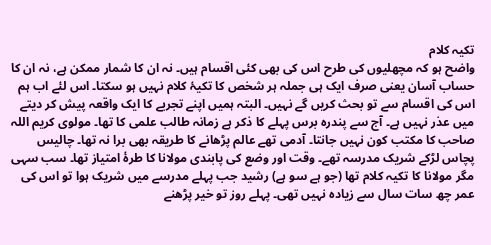تکیہ کلام
واضح ہو کہ مچھلیوں کی طرح اس کی بھی کئی اقسام ہیں۔ نہ ان کا شمار ممکن ہے، نہ ان کا حساب آسان یعنی صرف ایک ہی جملہ ہر شخص کا تکیۂ کلام نہیں ہو سکتا۔ اس لئے اب ہم اس کی اقسام سے تو بحث کریں گے نہیں۔ البتہ ہمیں اپنے تجربے کا ایک واقعہ پیش کر دیتے میں عذر نہیں ہے۔ آج سے پندرہ برس پہلے کا ذکر ہے زمانہ طالب علمی کا تھا۔ مولوی کریم اللہ صاحب کا مکتب کون نہیں جانتا۔ آدمی تھے عالم پڑھانے کا طریقہ بھی برا نہ تھا۔ چالیس پچاس لڑکے شریک مدرسہ تھے۔ وقت اور وضع کی پابندی مولانا کا طرۂ امتیاز تھا۔ سب سہی مگر مولانا کا تکیہ کلام تھا (جو ہے سو ہے) رشید جب پہلے مدرسے میں شریک ہوا تو اس کی عمر چھ سات سال سے زیادہ نہیں تھی۔ پہلے روز تو خیر پڑھنے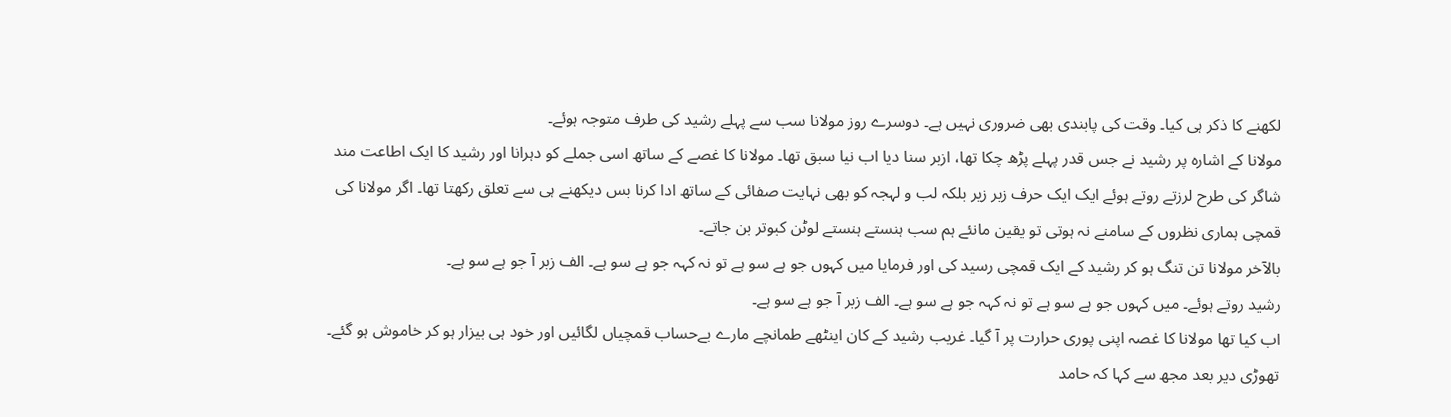لکھنے کا ذکر ہی کیا۔ وقت کی پابندی بھی ضروری نہیں ہے۔ دوسرے روز مولانا سب سے پہلے رشید کی طرف متوجہ ہوئے۔
مولانا کے اشارہ پر رشید نے جس قدر پہلے پڑھ چکا تھا، ازبر سنا دیا اب نیا سبق تھا۔ مولانا کا غصے کے ساتھ اسی جملے کو دہرانا اور رشید کا ایک اطاعت مند شاگر کی طرح لرزتے روتے ہوئے ایک ایک حرف زبر زیر بلکہ لب و لہجہ کو بھی نہایت صفائی کے ساتھ ادا کرنا بس دیکھنے ہی سے تعلق رکھتا تھا۔ اگر مولانا کی قمچی ہماری نظروں کے سامنے نہ ہوتی تو یقین مانئے ہم سب ہنستے ہنستے لوٹن کبوتر بن جاتے۔
بالآخر مولانا تن تنگ ہو کر رشید کے ایک قمچی رسید کی اور فرمایا میں کہوں جو ہے سو ہے تو نہ کہہ جو ہے سو ہے۔ الف زبر آ جو ہے سو ہے۔
رشید روتے ہوئے۔ میں کہوں جو ہے سو ہے تو نہ کہہ جو ہے سو ہے۔ الف زبر آ جو ہے سو ہے۔
اب کیا تھا مولانا کا غصہ اپنی پوری حرارت پر آ گیا۔ غریب رشید کے کان اینٹھے طمانچے مارے بےحساب قمچیاں لگائیں اور خود ہی بیزار ہو کر خاموش ہو گئے۔
تھوڑی دیر بعد مجھ سے کہا کہ حامد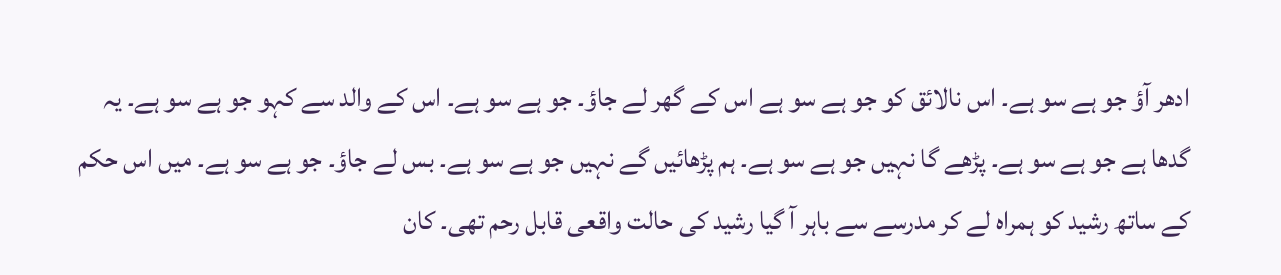ادھر آؤ جو ہے سو ہے۔ اس نالائق کو جو ہے سو ہے اس کے گھر لے جاؤ۔ جو ہے سو ہے۔ اس کے والد سے کہو جو ہے سو ہے۔ یہ گدھا ہے جو ہے سو ہے۔ پڑھے گا نہیں جو ہے سو ہے۔ ہم پڑھائیں گے نہیں جو ہے سو ہے۔ بس لے جاؤ۔ جو ہے سو ہے۔ میں اس حکم کے ساتھ رشید کو ہمراہ لے کر مدرسے سے باہر آ گیا رشید کی حالت واقعی قابل رحم تھی۔ کان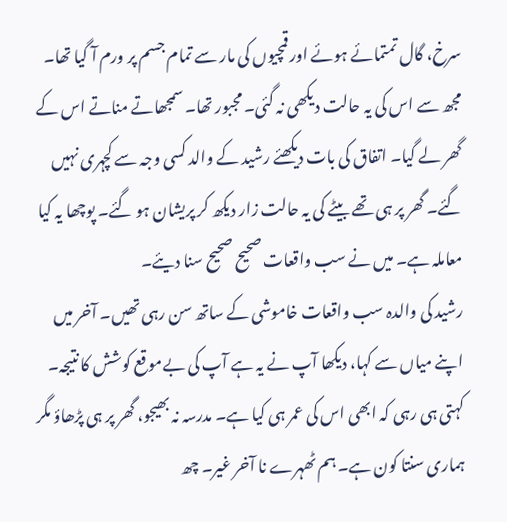سرخ، گال تمتمائے ہوئے اور قمچیوں کی مار سے تمام جسم پر ورم آ گیا تھا۔ مجھ سے اس کی یہ حالت دیکھی نہ گئی۔ مجبور تھا۔ سمجھاتے مناتے اس کے گھر لے گیا۔ اتفاق کی بات دیکھئے رشید کے والد کسی وجہ سے کچہری نہیں گئے۔ گھر پر ہی تھے بیٹے کی یہ حالت زار دیکھ کر پریشان ہو گئے۔ پوچھا یہ کیا معاملہ ہے۔ میں نے سب واقعات صحیح صحیح سنا دیئے۔
رشید کی والدہ سب واقعات خاموشی کے ساتھ سن رہی تھیں۔ آخر میں اپنے میاں سے کہا، دیکھا آپ نے یہ ہے آپ کی بےموقع کوشش کا نتیجہ۔ کہتی ہی رہی کہ ابھی اس کی عمر ہی کیا ہے۔ مدرسہ نہ بھیجو، گھر پر ہی پڑھاؤ مگر ہماری سنتا کون ہے۔ ہم ٹھہرے نا آخر غیر۔ چھ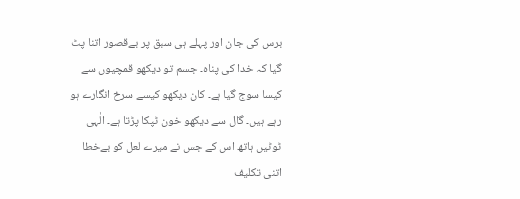برس کی جان اور پہلے ہی سبق پر بےقصور اتنا پٹ گیا کہ خدا کی پناہ۔ جسم تو دیکھو قمچیوں سے کیسا سوج گیا ہے۔ کان دیکھو کیسے سرخ انگارے ہو رہے ہیں۔ گال سے دیکھو خون ٹپکا پڑتا ہے۔ الٰہی ٹوٹیں ہاتھ اس کے جس نے میرے لعل کو بےخطا اتنی تکلیف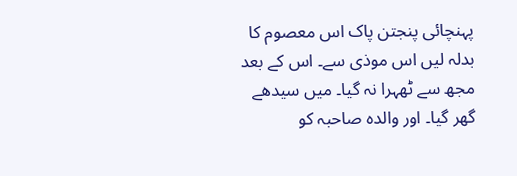پہنچائی پنجتن پاک اس معصوم کا بدلہ لیں اس موذی سے۔ اس کے بعد مجھ سے ٹھہرا نہ گیا۔ میں سیدھے گھر گیا۔ اور والدہ صاحبہ کو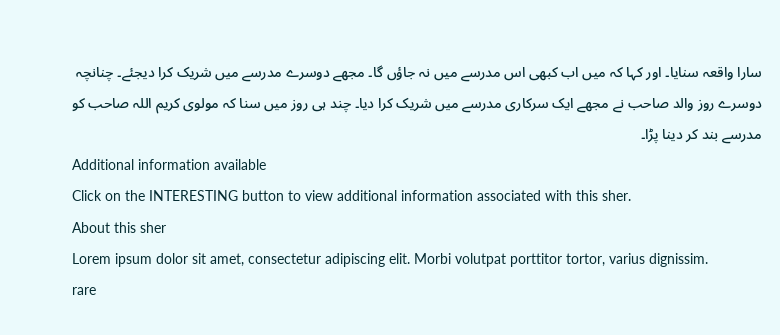سارا واقعہ سنایا۔ اور کہا کہ میں اب کبھی اس مدرسے میں نہ جاؤں گا۔ مجھے دوسرے مدرسے میں شریک کرا دیجئے۔ چنانچہ دوسرے روز والد صاحب نے مجھے ایک سرکاری مدرسے میں شریک کرا دیا۔ چند ہی روز میں سنا کہ مولوی کریم اللہ صاحب کو مدرسے بند کر دینا پڑا۔
Additional information available
Click on the INTERESTING button to view additional information associated with this sher.
About this sher
Lorem ipsum dolor sit amet, consectetur adipiscing elit. Morbi volutpat porttitor tortor, varius dignissim.
rare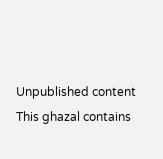Unpublished content
This ghazal contains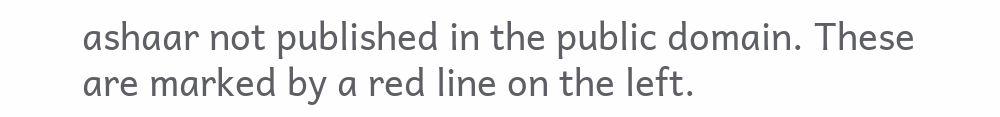ashaar not published in the public domain. These are marked by a red line on the left.